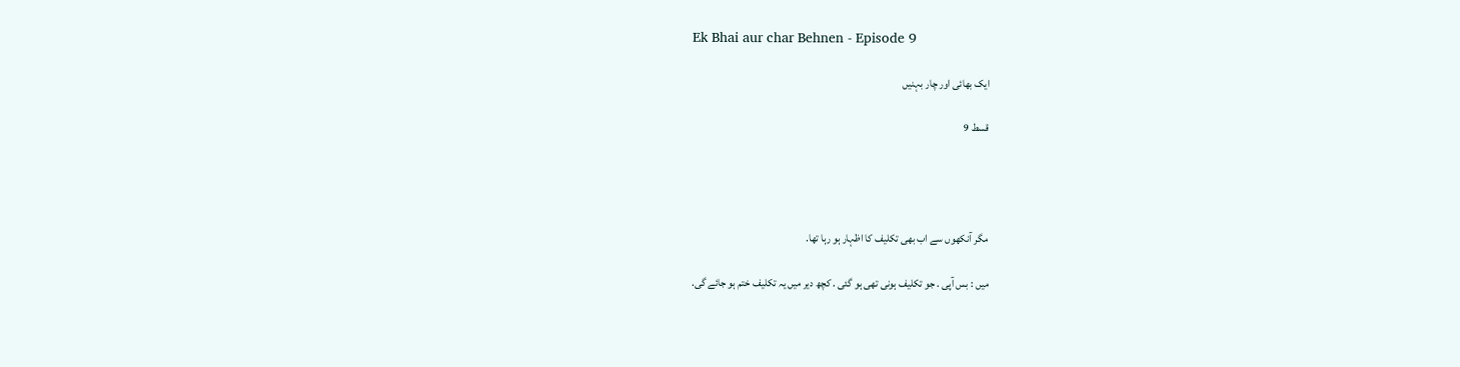Ek Bhai aur char Behnen - Episode 9

ایک بھائی اور چار بہنیں

قسط 9




مگر آنكھوں سے اب بھی تکلیف کا اظہار ہو رہا تھا.

میں : بس آپی . جو تکلیف ہونی تھی ہو گئی . کچھ دیر میں یہ تکلیف ختم ہو جائے گی.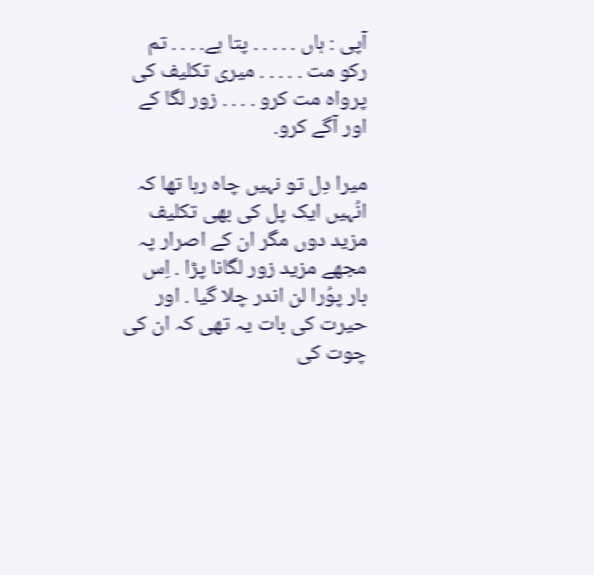آپی : ہاں . . . . . پتا ہے. . . . تم رکو مت . . . . . میری تکلیف کی پرواہ مت کرو . . . . زور لگا کے اور آگے کرو.

میرا دِل تو نہیں چاہ رہا تھا کہ انُہیں ایک پل کی بھی تکلیف مزید دوں مگر ان کے اصرار پہ مجھے مزید زور لگانا پڑا . اِس بار پوُرا لن اندر چلا گیا . اور حیرت کی بات یہ تھی کہ ان کی چوت کی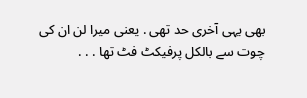بھی یہی آخری حد تھی . یعنی میرا لن ان کی چوت سے بالکل پرفیکٹ فٹ تھا . . .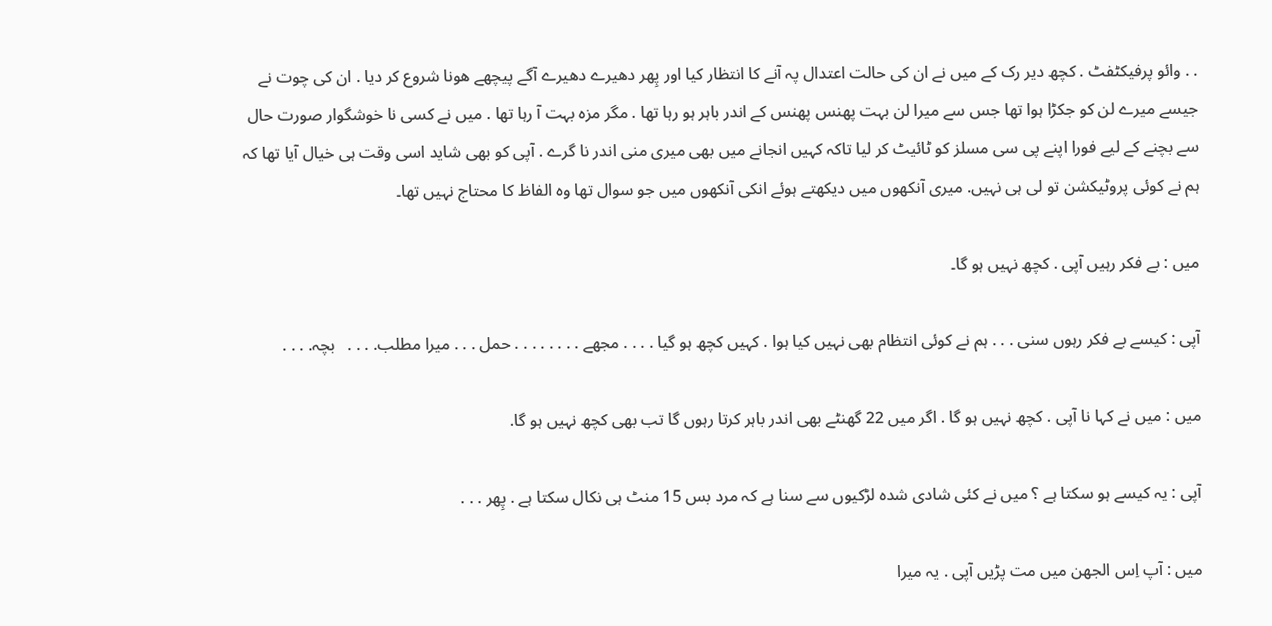. . وائو پرفیکٹفٹ . کچھ دیر رک کے میں نے ان کی حالت اعتدال پہ آنے کا انتظار کیا اور پِھر دھیرے دھیرے آگے پیچھے ھونا شروع کر دیا . ان کی چوت نے جیسے میرے لن کو جکڑا ہوا تھا جس سے میرا لن بہت پھنس پھنس کے اندر باہر ہو رہا تھا . مگر مزہ بہت آ رہا تھا . میں نے کسی نا خوشگوار صورت حال سے بچنے کے لیے فورا اپنے پی سی مسلز کو ٹائیٹ کر لیا تاکہ کہیں انجانے میں بھی میری منی اندر نا گرے . آپی کو بھی شاید اسی وقت ہی خیال آیا تھا کہ ہم نے کوئی پروٹیکشن تو لی ہی نہیں. میری آنكھوں میں دیکھتے ہوئے انکی آنكھوں میں جو سوال تھا وہ الفاظ کا محتاج نہیں تھا۔

میں : بے فکر رہیں آپی . کچھ نہیں ہو گا۔

آپی : کیسے بے فکر رہوں سنی . . . ہم نے کوئی انتظام بھی نہیں کیا ہوا . کہیں کچھ ہو گیا . . . . مجھے . . . . . . . . حمل . . . میرا مطلب. . . .   بچہ. . . .

میں : میں نے کہا نا آپی . کچھ نہیں ہو گا . اگر میں 22 گھنٹے بھی اندر باہر کرتا رہوں گا تب بھی کچھ نہیں ہو گا.

آپی : یہ کیسے ہو سکتا ہے ؟ میں نے کئی شادی شدہ لڑکیوں سے سنا ہے کہ مرد بس 15 منٹ ہی نکال سکتا ہے . پِھر . . .

میں : آپ اِس الجھن میں مت پڑیں آپی . یہ میرا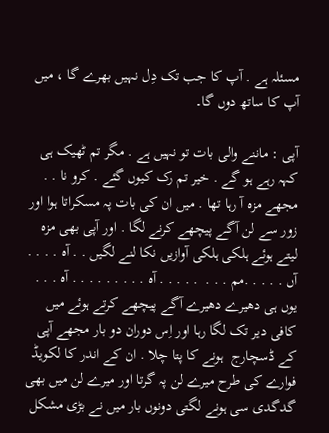مسئلہ ہے . آپ کا جب تک دِل نہیں بھرے گا ، میں آپ کا ساتھ دوں گا۔

آپی : ماننے والی بات تو نہیں ہے . مگر تم ٹھیک ہی کہہ رہے ہو گے . خیر تم رک کیوں گئے . کرو نا . .  مجھے مزہ آ رہا تھا . میں ان کی بات پہ مسکراتا ہوا اور زور سے لن آگے پیچھے کرنے لگا . اور آپی بھی مزہ لیتے ہوئے ہلکی ہلکی آوازیں نکا لنے لگیں . . آہ . . . . آں . . . . .مم . . .  . . . . . آہ . . . . . . . . . آہ . . . یوں ہی دھیرے دھیرے آگے پیچھے کرتے ہوئے میں کافی دیر تک لگا رہا اور اِس دوران دو بار مجھے آپی کے ڈسچارج  ہونے کا پتا چلا . ان کے اندر کا لکویڈ فوارے کی طرح میرے لن پہ گرتا اور میرے لن میں بھی گدگدی سی ہونے لگتی دونوں بار میں نے بڑی مشکل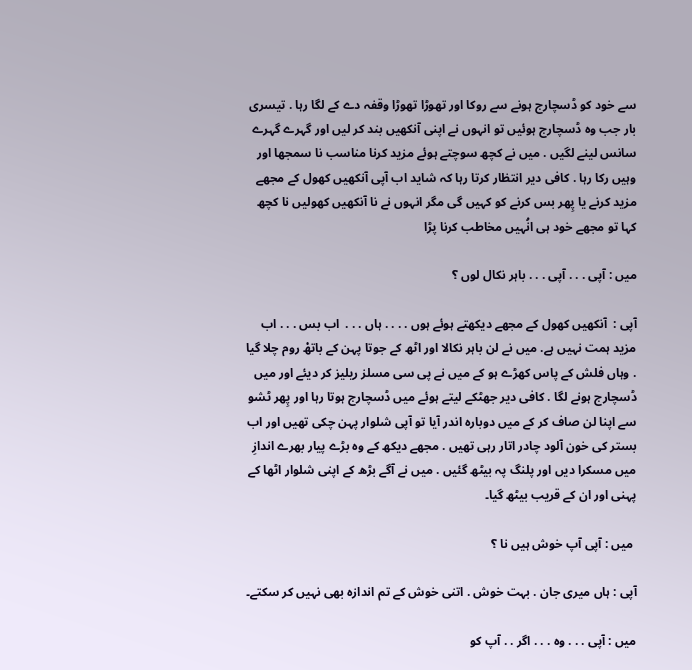سے خود کو ڈسچارج ہونے سے روکا اور تھوڑا تھوڑا وقفہ دے کے لگا رہا . تیسری بار جب وہ ڈسچارج ہوئیں تو انہوں نے اپنی آنکھیں بند کر لیں اور گہرے گہرے سانس لینے لگیں . میں نے کچھ سوچتے ہوئے مزید کرنا مناسب نا سمجھا اور وہیں رکا رہا . کافی دیر انتظار کرتا رہا کہ شاید اب آپی آنکھیں کھول کے مجھے مزید کرنے یا پِھر بس کرنے کو کہیں گی مگر انہوں نے نا آنکھیں کھولیں نا کچھ کہا تو مجھے خود ہی انُہیں مخاطب کرنا پڑا

میں : آپی . . . آپی . . . باہر نکال لوں ؟

آپی :  آنکھیں کھول کے مجھے دیکھتے ہوئے ہوں . . . . ہاں . . .  اب بس . . . اب مزید ہمت نہیں ہے. میں نے لن باہر نکالا اور اٹھ کے جوتا پہن کے باتھْ روم چلا گیا . وہاں فلش کے پاس کھڑے ہو کے میں نے پی سی مسلز ریلیز کر دیئے اور میں ڈسچارج ہونے لگا . کافی دیر جھٹکے لیتے ہوئے میں ڈسچارج ہوتا رہا اور پِھر ٹشو سے اپنا لن صاف کر کے میں دوبارہ اندر آیا تو آپی شلوار پہن چکی تھیں اور اب بستر کی خون آلود چادر اتار رہی تھیں . مجھے دیکھ کے وہ بڑے پیار بھرے اندازِ میں مسکرا دیں اور پلنگ پہ بیٹھ گئیں . میں نے آگے بڑھ کے اپنی شلوار اٹھا کے پہنی اور ان کے قریب بیٹھ گیا۔

 میں : آپی آپ خوش ہیں نا ؟

آپی : ہاں میری جان . بہت خوش . اتنی خوش کے تم اندازہ بھی نہیں کر سکتے۔

میں : آپی . . . وہ . . . اگر . . آپ کو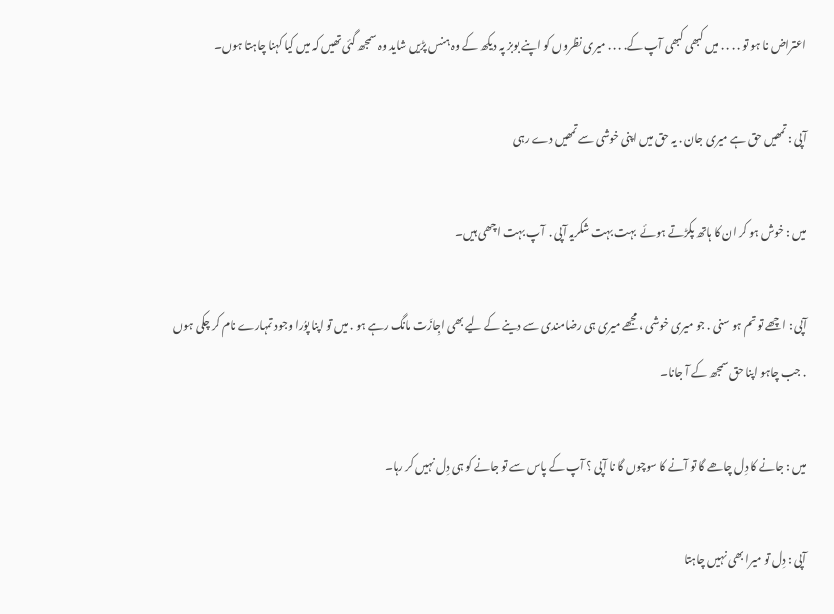اعتراض نا ہو تو . . . . میں کبھی کبھی آپ کے. . . . میری نظروں کو اپنے بوبز پہ دیکھ کے وہ ہنس پڑیں شاید وہ سمجھ گئی تھیں کہ میں کیا کہنا چاہتا ہوں۔

آپی : تمھیں حق ہے میری جان . یہ حق میں اپنی خوشی سے تمھیں دے رہی

میں : خوش ہو کر ان کا ہاتھ پکڑتے ہوئے  بہت بہت شکریہ آپی .  آپ بہت اچھی ہیں۔

آپی : اچھے تو تم ہو سنی . جو میری خوشی ، مجھے میری ہی رضامندی سے دینے کے لیے بھی اجِازَت مانگ رہے ہو . میں تو اپنا پوُرا وجود تمہارے نام کر چکی ہوں . جب چاہو اپنا حق سمجھ کے آ جانا۔

میں : جانے کا دِل چاھے گا تو آنے کا سوچوں گا نا آپی ؟ آپ کے پاس سے تو جانے کو ہی دِل نہیں کر رہا۔

آپی : دِل تو میرا بھی نہیں چاہتا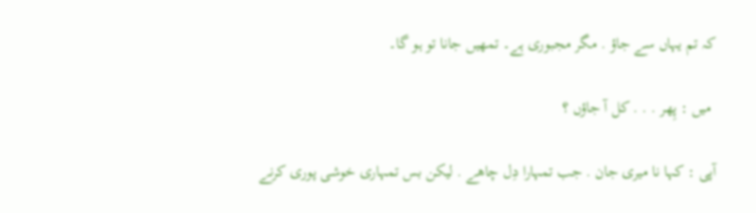کہ تم یہاں سے جاؤ . مگر مجبوری ہے۔ تمھیں جانا تو ہو گا۔

 میں : پِھر . . . کل آ جاؤں ؟

آپی : کہا نا میری جان . جب تمہارا دِل چاھے . لیکن بس تمہاری خوشی پوری کرنے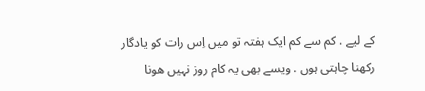کے لیے . کم سے کم ایک ہفتہ تو میں اِس رات کو یادگار رکھنا چاہتی ہوں . ویسے بھی یہ کام روز نہیں ھونا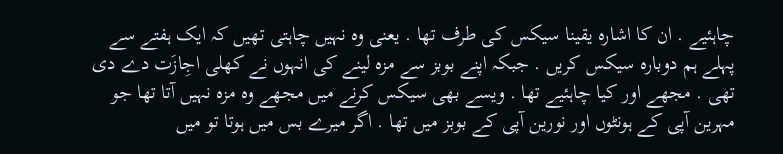چاہئیے . ان کا اشارہ یقینا سیکس کی طرف تھا . یعنی وہ نہیں چاہتی تھیں کہ ایک ہفتے سے پہلے ہم دوبارہ سیکس کریں . جبکہ اپنے بوبز سے مزہ لینے کی انہوں نے کھلی اجِازَت دے دی تھی . مجھے اور کیا چاہئیے تھا . ویسے بھی سیکس کرنے میں مجھے وہ مزہ نہیں آتا تھا جو مہرین آپی کے ہونٹوں اور نورین آپی کے بوبز میں تھا . اگر میرے بس میں ہوتا تو میں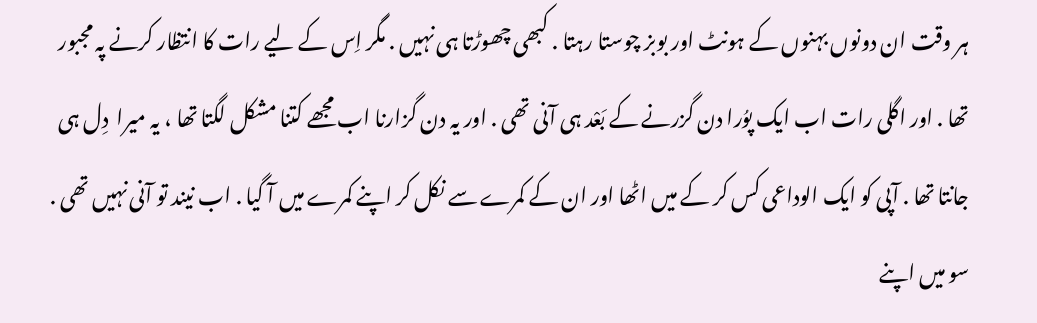ہر وقت ان دونوں بہنوں کے ہونٹ اور بوبز چوستا رہتا . کبھی چھوڑتا ہی نہیں . مگر اِس کے لیے رات کا انتظار کرنے پہ مجبور تھا . اور اگلی رات اب ایک پوُرا دن گزرنے کے بَعْد ہی آنی تھی . اور یہ دن گزارنا اب مجھے کتنا مشکل لگتا تھا ، یہ میرا  دِل ہی جانتا تھا . آپی کو ایک الوداعی کس کر کے میں اٹھا اور ان کے کمرے سے نکل کر اپنے کمرے میں آ گیا . اب نیند تو آنی نہیں تھی . سو میں اپنے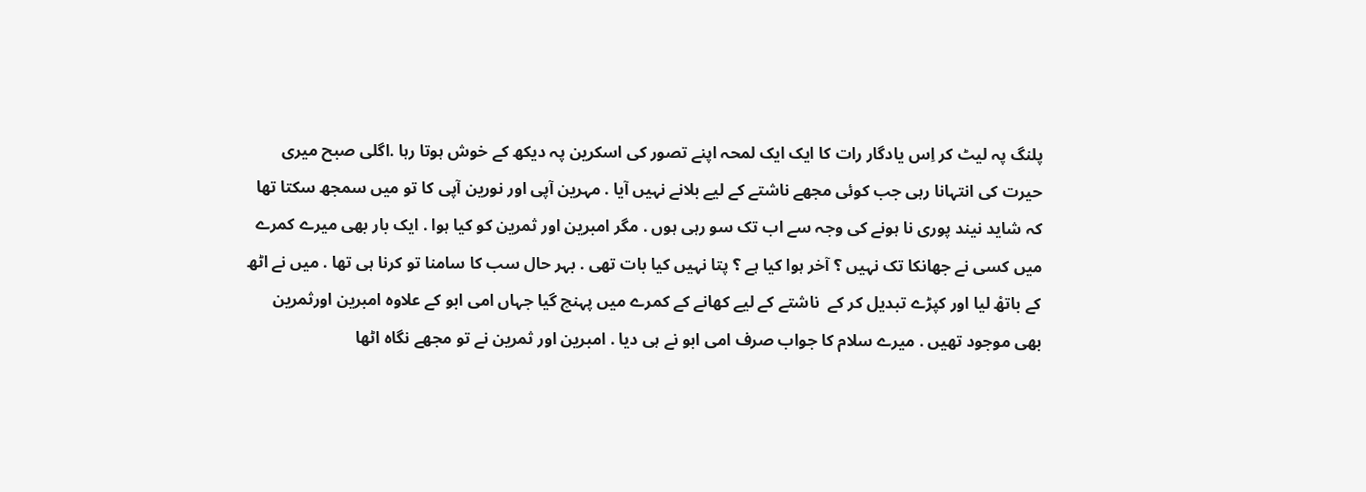پلنگ پہ لیٹ کر اِس یادگار رات کا ایک ایک لمحہ اپنے تصور کی اسکرین پہ دیکھ کے خوش ہوتا رہا .اگلی صبح میری حیرت کی انتہانا رہی جب کوئی مجھے ناشتے کے لیے بلانے نہیں آیا . مہرین آپی اور نورین آپی کا تو میں سمجھ سکتا تھا کہ شاید نیند پوری نا ہونے کی وجہ سے اب تک سو رہی ہوں . مگر امبرین اور ثمرین کو کیا ہوا . ایک بار بھی میرے کمرے میں کسی نے جھانکا تک نہیں ؟ آخر ہوا کیا ہے ؟ پتا نہیں کیا بات تھی . بہر حال سب کا سامنا تو کرنا ہی تھا . میں نے اٹھ کے باتھْ لیا اور کپڑے تبدیل کر کے  ناشتے کے لیے کھانے کے کمرے میں پہنچ گیا جہاں امی ابو کے علاوہ امبرین اورثمرین بھی موجود تھیں . میرے سلام کا جواب صرف امی ابو نے ہی دیا . امبرین اور ثمرین نے تو مجھے نگاہ اٹھا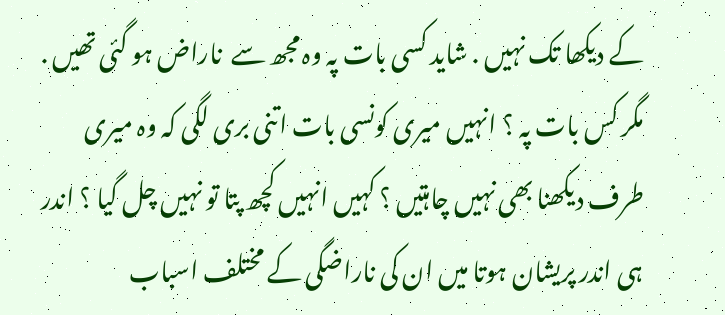کے دیکھا تک نہیں . شاید کسی بات پہ وہ مجھ سے  ناراض ہو گئی تھیں . مگر کس بات پہ ؟ انہیں میری کونسی بات اتنی بری لگی کہ وہ میری طرف دیکھنا بھی نہیں چاہتیں ؟ کہیں انہیں کچھ پتا تو نہیں چل گیا ؟ اندر ہی اندر پریشان ہوتا میں ان کی ناراضگی کے مختلف اسباب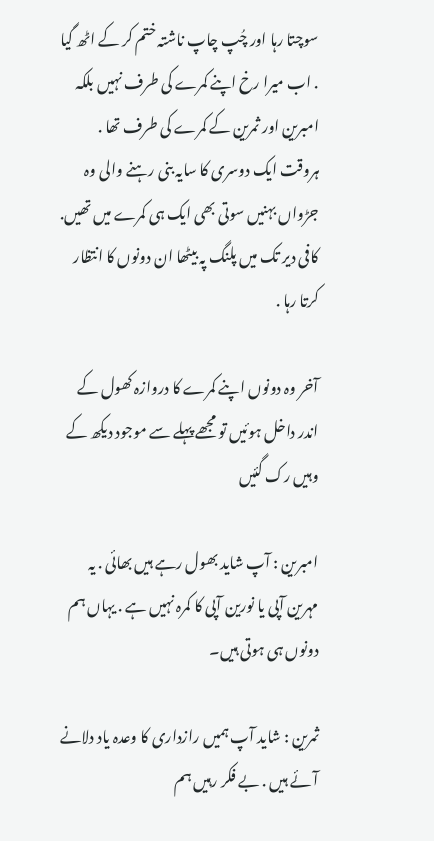سوچتا رہا اور چُپ چاپ ناشتہ ختم کر کے اٹھ گیا . اب میرا رخ اپنے کمرے کی طرف نہیں بلکہ امبرین اور ثمرین کے کمرے کی طرف تھا . ہروقت ایک دوسری کا سایہ بنی رہنے والی وہ جڑواں بہنیں سوتی بھی ایک ہی کمرے میں تھیں. کافی دیر تک میں پلنگ پہ بیٹھا ان دونوں کا انتظار کرتا رہا .

آخر وہ دونوں اپنے کمرے کا دروازہ کھول کے اندر داخل ہوئیں تو مجھے پہلے سے موجود دیکھ کے وہیں رک گئیں

امبرین : آپ شاید بھول رہے ہیں بھائی . یہ مہرین آپی یا نورین آپی کا کمرہ نہیں ہے . یہاں ہم دونوں ہی ہوتی ہیں۔

ثمرین : شاید آپ ہمیں رازداری کا وعدہ یاد دلانے آئے ہیں . بے فکر رہیں ہم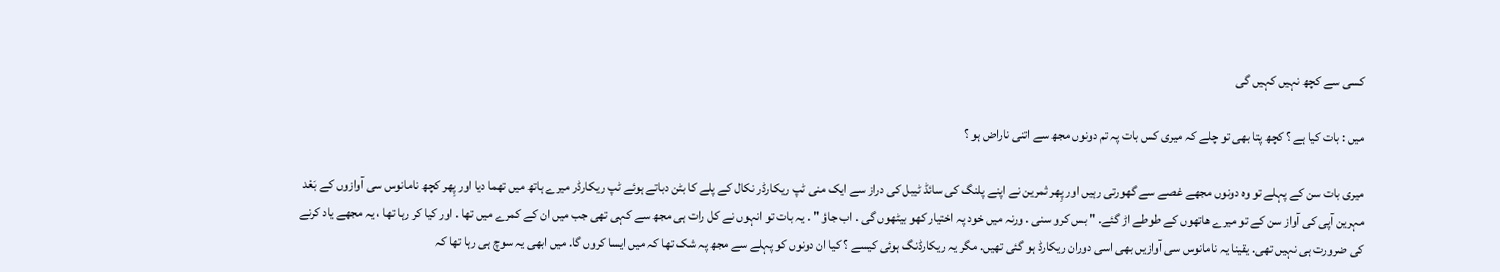کسی سے کچھ نہیں کہیں گی

میں : بات کیا ہے ؟ کچھ پتا بھی تو چلے کہ میری کس بات پہ تم دونوں مجھ سے اتنی ناراض ہو ؟

میری بات سن کے پہلے تو وہ دونوں مجھے غصے سے گھورتی رہیں اور پِھر ثمرین نے اپنے پلنگ کی سائڈ ٹیبل کی دراز سے ایک منی ٹپ ریکارڈر نکال کے پلے کا بٹن دباتے ہوئے ٹپ ریکارڈر میرے ہاتھ میں تھما دیا اور پِھر کچھ نامانوس سی آوازوں کے بَعْد مہرین آپی کی آواز سن کے تو میرے ھاتھوں کے طوطے اڑ گئے. " بس کرو سنی . ورنہ میں خود پہ اختیار کھو بیٹھوں گی . اب جاؤ " . یہ بات تو انہوں نے کل رات ہی مجھ سے کہی تھی جب میں ان کے کمرے میں تھا . اور کیا کر رہا تھا ، یہ مجھے یاد کرنے کی ضرورت ہی نہیں تھی. یقینا یہ نامانوس سی آوازیں بھی اسی دوران ریکارڈ ہو گئی تھیں. مگر یہ ریکارڈنگ ہوئی کیسے ؟ کیا ان دونوں کو پہلے سے مجھ پہ شک تھا کہ میں ایسا کروں گا. میں ابھی یہ سوچ ہی رہا تھا کہ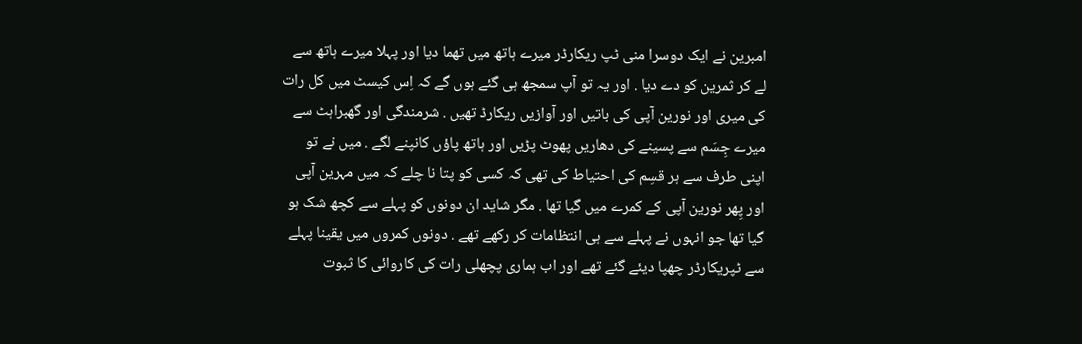امبرین نے ایک دوسرا منی ٹپ ریکارڈر میرے ہاتھ میں تھما دیا اور پہلا میرے ہاتھ سے لے کر ثمرین کو دے دیا . اور یہ تو آپ سمجھ ہی گئے ہوں گے کہ اِس کیسٹ میں کل رات کی میری اور نورین آپی کی باتیں اور آوازیں ریکارڈ تھیں . شرمندگی اور گھبراہٹ سے میرے جِسَم سے پسینے کی دھاریں پھوٹ پڑیں اور ہاتھ پاؤں کانپنے لگے . میں نے تو اپنی طرف سے ہر قسِم کی احتیاط کی تھی کہ کسی کو پتا نا چلے کہ میں مہرین آپی اور پِھر نورین آپی کے کمرے میں گیا تھا . مگر شاید ان دونوں کو پہلے سے کچھ شک ہو گیا تھا جو انہوں نے پہلے سے ہی انتظامات کر رکھے تھے . دونوں کمروں میں یقینا پہلے سے ٹپریکارڈر چھپا دیئے گئے تھے اور اب ہماری پچھلی رات کی کاروائی کا ثبوت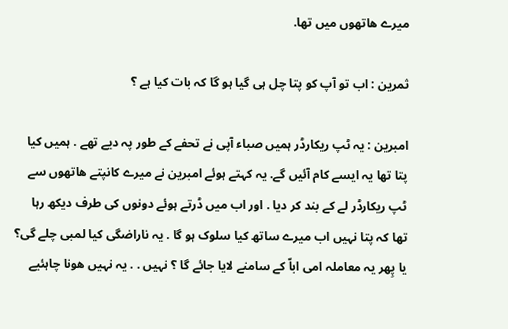میرے ھاتھوں میں تھا.

ثمرین : اب تو آپ کو پتا چل ہی گیا ہو گا کہ بات کیا ہے ؟

امبرین : یہ ٹپ ریکارڈر ہمیں صباء آپی نے تحفے کے طور پہ دیے تھے . ہمیں کیا پتا تھا یہ ایسے کام آئیں گے. یہ کہتے ہوئے امبرین نے میرے کانپتے ھاتھوں سے ٹپ ریکارڈر لے کے بند کر دیا . اور اب میں ڈرتے ہوئے دونوں کی طرف دیکھ رہا تھا کہ پتا نہیں اب میرے ساتھ کیا سلوک ہو گا . یہ ناراضگی کیا لمبی چلے گی؟ یا پِھر یہ معاملہ امی اباّ کے سامنے لایا جائے گا ؟ نہیں . . یہ نہیں ھونا چاہئیے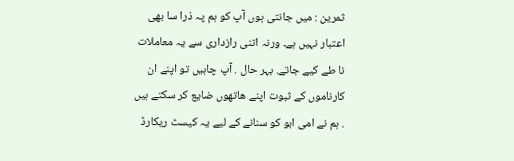ثمرین : میں جانتی ہوں آپ کو ہم پہ ذرا سا بھی اعتبار نہیں ہے۔ ورنہ اتنی رازداری سے یہ معاملات نا طے کیے جاتے. بہر حال . آپ چاہیں تو اپنے ان كارناموں کے ثبوت اپنے ھاتھوں ضایع کر سکتے ہیں . ہم نے امی ابو کو سنانے کے لیے یہ کیسٹ ریکارڈ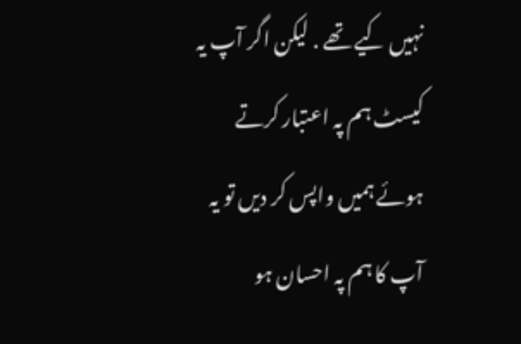نہیں کیے تھے . لیکن اگر آپ یہ کیسٹ ہم پہ اعتبار کرتے ہوئے ہمیں واپس کر دیں تو یہ آپ کا ہم پہ احسان ہو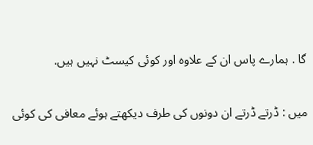گا . ہمارے پاس ان کے علاوہ اور کوئی کیسٹ نہیں ہیں.

میں : ڈرتے ڈرتے ان دونوں کی طرف دیکھتے ہوئے معافی کی کوئی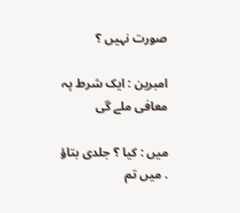صورت نہیں ؟

امبرین : ایک شرط پہ معافی ملے گی

میں : کیا ؟ جلدی بتاؤ . میں تم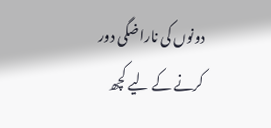دونوں کی ناراضگی دور کرنے کے لیے کچھ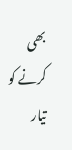بھی کرنے کو تیار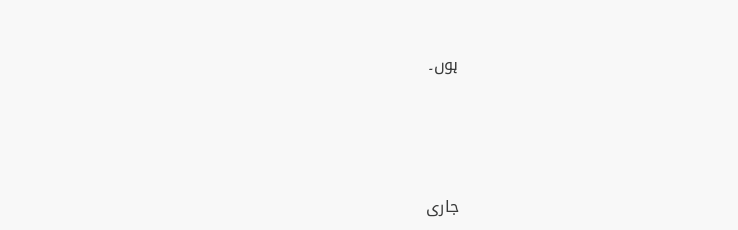ہوں۔





جاری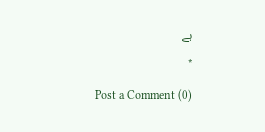ہے

*

Post a Comment (0)